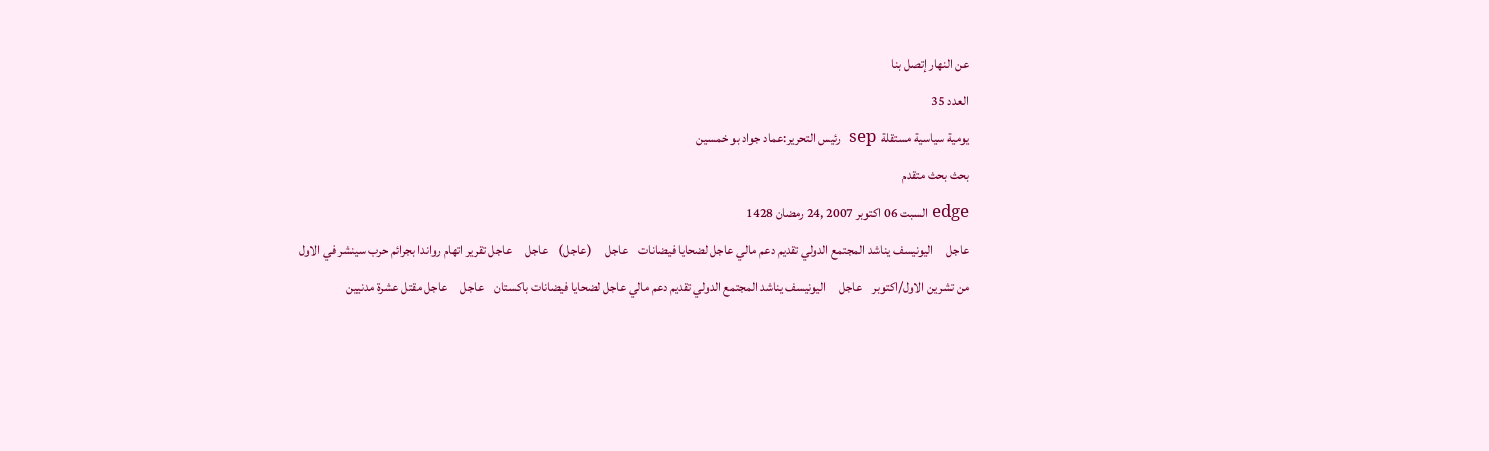عن النهار إتصل بنا
العدد 35
يومية سياسية مستقلة  sep  رئيس التحرير:عماد جواد بو خمسين
بحث بحث متقدم
edge السبت 06 اكتوبر 2007 ,24 رمضان 1428
عاجل     اليونيسف يناشد المجتمع الدولي تقديم دعم مالي عاجل لضحايا فيضانات    عاجل     (عاجل)    عاجل     عاجل تقرير اتهام رواندا بجرائم حرب سينشر في الاول من تشرين الاول/اكتوبر    عاجل     اليونيسف يناشد المجتمع الدولي تقديم دعم مالي عاجل لضحايا فيضانات باكستان    عاجل     عاجل مقتل عشرة مدنيين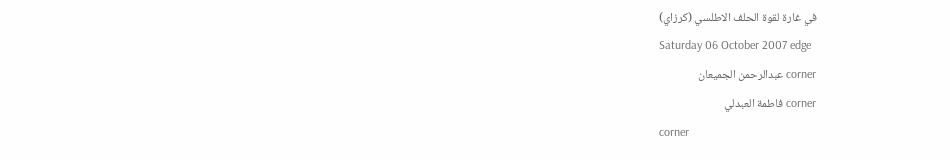في غارة لقوة الحلف الاطلسي (كرزاي)
Saturday 06 October 2007 edge
corner عبدالرحمن الجميعان
corner فاطمة العبدلي
corner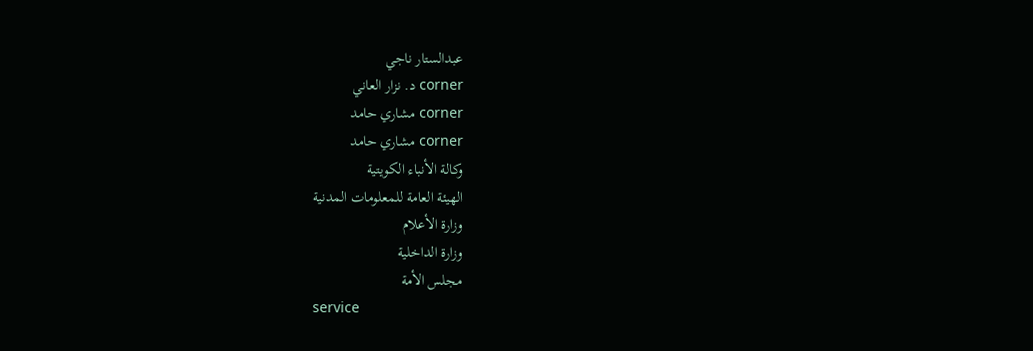عبدالستار ناجي
corner د. نزار العاني
corner مشاري حامد
corner مشاري حامد
وكالة الأنباء الكويتية
الهيئة العامة للمعلومات المدنية
وزارة الأعلام
وزارة الداخلية
مجلس الأمة
service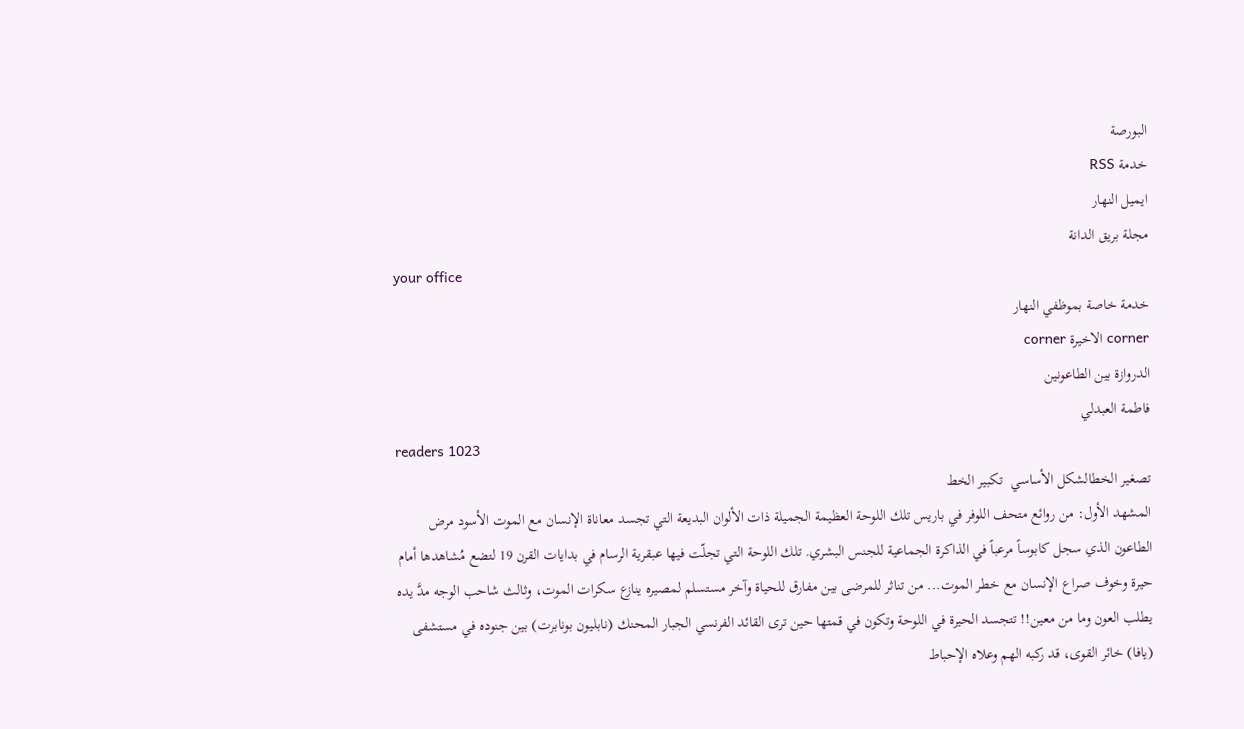البورصة
خدمة RSS
ايميل النهار
مجلة بريق الدانة
your office
خدمة خاصة بموظفي النهار
corner الاخيرة corner
الدروازة بين الطاعونين
فاطمة العبدلي
readers 1023
تصغير الخطالشكل الأساسي  تكبير الخط
المشهد الأول: من روائع متحف اللوفر في باريس تلك اللوحة العظيمة الجميلة ذات الألوان البديعة التي تجسد معاناة الإنسان مع الموت الأسود مرض الطاعون الذي سجل كابوساً مرعباً في الذاكرة الجماعية للجنس البشري. تلك اللوحة التي تجلّت فيها عبقرية الرسام في بدايات القرن 19 لتضع مُشاهدها أمام حيرة وخوف صراع الإنسان مع خطر الموت... من تناثر للمرضى بين مفارق للحياة وآخر مستسلم لمصيره ينازع سكرات الموت، وثالث شاحب الوجه مدَّ يده يطلب العون وما من معين!! تتجسد الحيرة في اللوحة وتكون في قمتها حين ترى القائد الفرنسي الجبار المحنك (نابليون بونابرت) بين جنوده في مستشفى (يافا) خائر القوى، قد ركبه الهم وعلاه الإحباط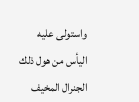واستولى عليه اليأس من هول ذلك الجنرال المخيف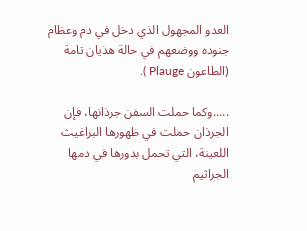العدو المجهول الذي دخل في دم وعظام جنوده ووضعهم في حالة هذيان تامة (الطاعون Plauge ).

.....وكما حملت السفن جرذانها، فإن الجرذان حملت في ظهورها البراغيث اللعينة، التي تحمل بدورها في دمها الجراثيم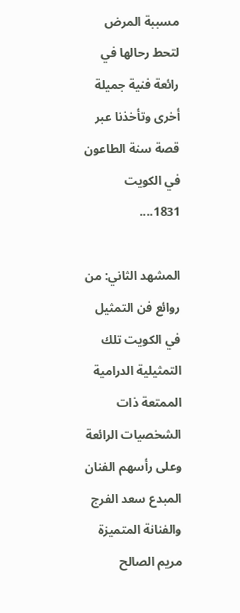مسببة المرض لتحط رحالها في رائعة فنية جميلة أخرى وتأخذنا عبر قصة سنة الطاعون في الكويت 1831....

المشهد الثاني: من روائع فن التمثيل في الكويت تلك التمثيلية الدرامية الممتعة ذات الشخصيات الرائعة وعلى رأسهم الفنان المبدع سعد الفرج والفنانة المتميزة مريم الصالح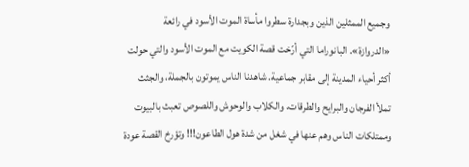وجميع الممثلين الذين وبجدارة سطروا مأساة الموت الأسود في رائعة «الدروازة». البانوراما التي أرّخت قصة الكويت مع الموت الأسود والتي حولت أكثر أحياء المدينة إلى مقابر جماعية. شاهدنا الناس يموتون بالجملة، والجثث تملأ الفرجان والبرايح والطرقات، والكلاب والوحوش واللصوص تعبث بالبيوت وممتلكات الناس وهم عنها في شغل من شدة هول الطاعون!!! وتؤرخ القصة عودة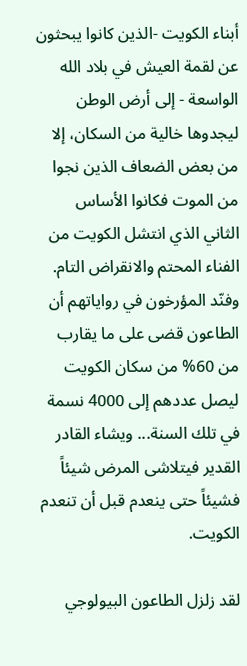أبناء الكويت -الذين كانوا يبحثون عن لقمة العيش في بلاد الله الواسعة - إلى أرض الوطن ليجدوها خالية من السكان، إلا من بعض الضعاف الذين نجوا من الموت فكانوا الأساس الثاني الذي انتشل الكويت من الفناء المحتم والانقراض التام. وفنّد المؤرخون في رواياتهم أن الطاعون قضى على ما يقارب من 60% من سكان الكويت ليصل عددهم إلى 4000 نسمة في تلك السنة... ويشاء القادر القدير فيتلاشى المرض شيئاً فشيئاً حتى ينعدم قبل أن تنعدم الكويت.

لقد زلزل الطاعون البيولوجي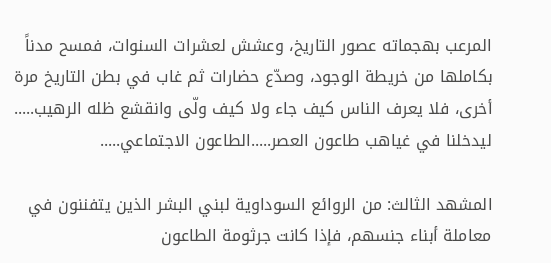المرعب بهجماته عصور التاريخ، وعشش لعشرات السنوات، فمسح مدناً بكاملها من خريطة الوجود، وصدّع حضارات ثم غاب في بطن التاريخ مرة أخرى، فلا يعرف الناس كيف جاء ولا كيف ولّى وانقشع ظله الرهيب..... ليدخلنا في غياهب طاعون العصر.....الطاعون الاجتماعي.....

المشهد الثالث: من الروائع السوداوية لبني البشر الذين يتفننون في معاملة أبناء جنسهم، فإذا كانت جرثومة الطاعون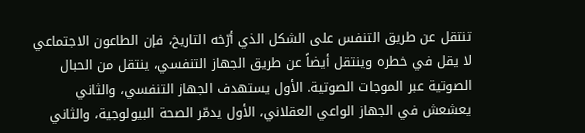تنتقل عن طريق التنفس على الشكل الذي أرّخه التاريخ، فإن الطاعون الاجتماعي لا يقل في خطره وينتقل أيضاً عن طريق الجهاز التنفسي، ينتقل من الحبال الصوتية عبر الموجات الصوتية. الأول يستهدف الجهاز التنفسي، والثاني يعشعش في الجهاز الواعي العقلاني، الأول يدمّر الصحة البيولوجية، والثاني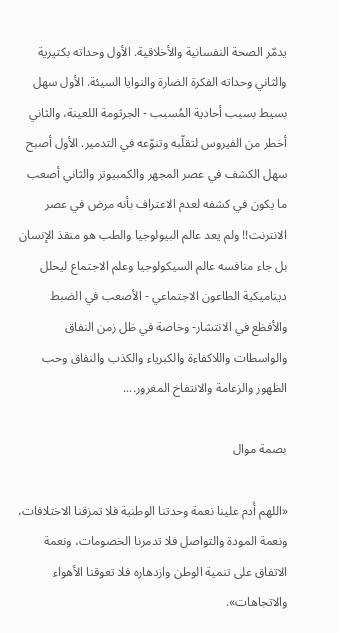يدمّر الصحة النفسانية والأخلاقية. الأول وحداته بكتيرية والثاني وحداته الفكرة الضارة والنوايا السيئة. الأول سهل بسيط بسبب أحادية المُسبب - الجرثومة اللعينة، والثاني أخطر من الفيروس لتقلّبه وتنوّعه في التدمير. الأول أصبح سهل الكشف في عصر المجهر والكمبيوتر والثاني أصعب ما يكون في كشفه لعدم الاعتراف بأنه مرض في عصر الانترنت!! ولم يعد عالم البيولوجيا والطب هو منقذ الإنسان بل جاء منافسه عالم السيكولوجيا وعلم الاجتماع ليحلل ديناميكية الطاعون الاجتماعي - الأصعب في الضبط والأفظع في الانتشار- وخاصة في ظل زمن النفاق والواسطات واللاكفاءة والكبرياء والكذب والنفاق وحب الظهور والزعامة والانتفاخ المغرور....

بصمة موال

«اللهم أَدم علينا نعمة وحدتنا الوطنية فلا تمزقنا الاختلافات، ونعمة المودة والتواصل فلا تدمرنا الخصومات، ونعمة الاتفاق على تنمية الوطن وازدهاره فلا تعوقنا الأهواء والاتجاهات».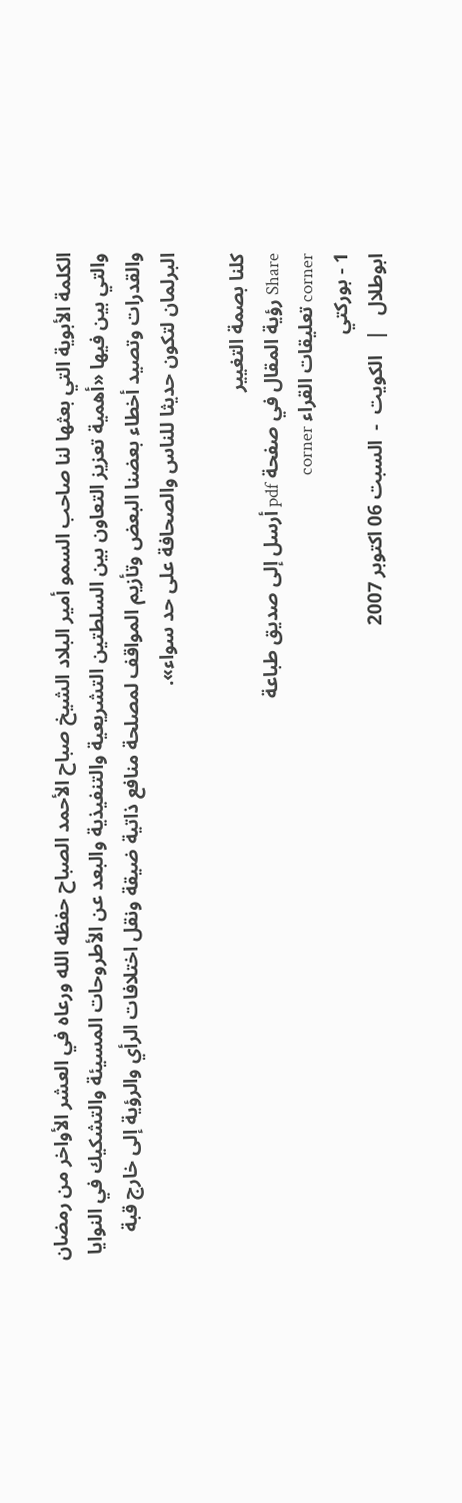الكلمة الأبوية التي بعثها لنا صاحب السمو أمير البلاد الشيخ صباح الأحمد الصباح حفظه الله ورعاه في العشر الأواخر من رمضان والتي بين فيها «أهمية تعزيز التعاون بين السلطتين التشريعية والتنفيذية والبعد عن الأطروحات المسيئة والتشكيك في النوايا والقدرات وتصيد أخطاء بعضنا البعض وتأزيم المواقف لمصلحة منافع ذاتية ضيقة ونقل اختلافات الرأي والرؤية إلى خارج قبة البرلمان لتكون حديثا للناس والصحافة على حد سواء».

كلنا بصمة التغيير
Share رؤية المقال في صفحة pdf أرسل إلى صديق طباعة
corner تعليقات القراء corner
1 - بوركتي
ابوطلال   |   الكويت  -  السبت 06 اكتوبر 2007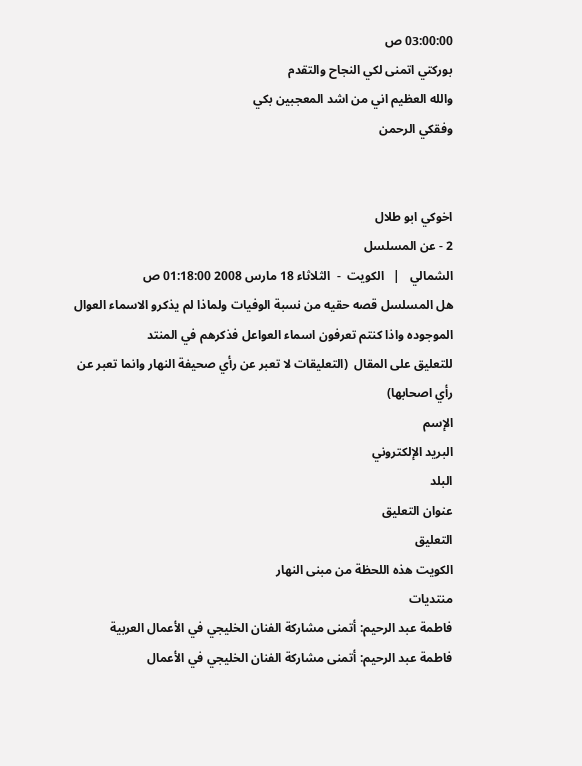03:00:00 ص
بوركتي اتمنى لكي النجاح والتقدم
والله العظيم اني من اشد المعجبين بكي
وفقكي الرحمن


اخوكي ابو طلال
2 - عن المسلسل
الشمالي   |   الكويت  -  الثلاثاء 18 مارس 2008 01:18:00 ص
هل المسلسل قصه حقيه من نسبة الوفيات ولماذا لم يذكرو الاسماء العوال الموجوده واذا كنتم تعرفون اسماء العواعل فذكرهم في المنتد
للتعليق على المقال  (التعليقات لا تعبر عن رأي صحيفة النهار وانما تعبر عن رأي اصحابها)
الإسم
البريد الإلكتروني
البلد
عنوان التعليق
التعليق
الكويت هذه اللحظة من مبنى النهار
منتديات
فاطمة عبد الرحيم: أتمنى مشاركة الفنان الخليجي في الأعمال العربية
فاطمة عبد الرحيم: أتمنى مشاركة الفنان الخليجي في الأعمال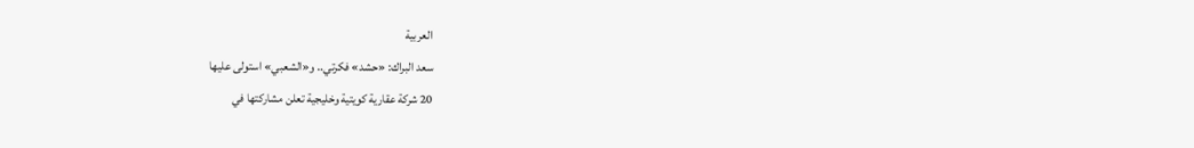العربية
سعد البراك: «حشد» فكرتي.. و«الشعبي» استولى عليها
20 شركة عقارية كويتية وخليجية تعلن مشاركتها في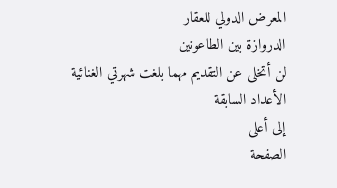المعرض الدولي للعقار
الدروازة بين الطاعونين
لن أتخلى عن التقديم مهما بلغت شهرتي الغنائية
الأعداد السابقة
إلى أعلى
الصفحة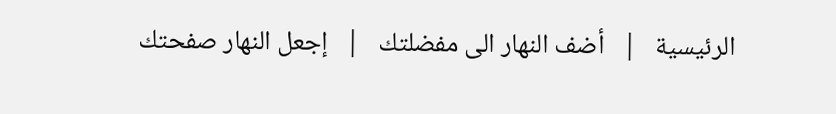الرئيسية   |   أضف النهار الى مفضلتك   |   إجعل النهار صفحتك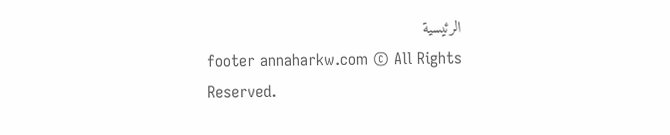الرئيسية
footer annaharkw.com © All Rights Reserved.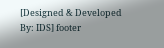[Designed & Developed By: IDS] footer